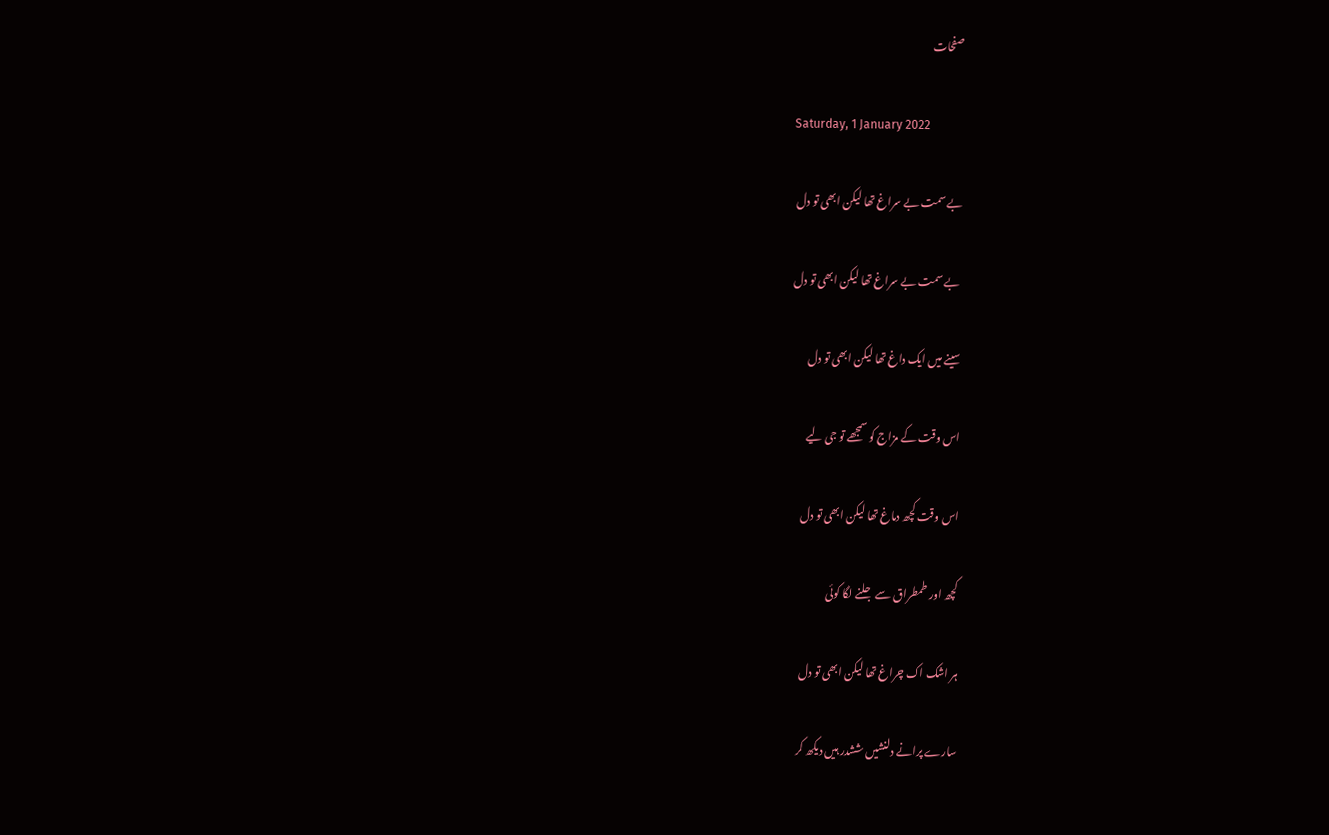صفحات

Saturday, 1 January 2022

بے سمت بے سراغ تھا لیکن ابھی تو دل

 بے سمت بے سراغ تھا لیکن ابھی تو دل

سینے میں ایک داغ تھا لیکن ابھی تو دل

اس وقت کے مزاج کو سمجھے تو جی لیے

اس وقت کچھ دماغ تھا لیکن ابھی تو دل

کچھ اور طمطراق سے جلنے لگا کوئی

ہر اشک اک چراغ تھا لیکن ابھی تو دل

سارے پرانے دلنشیں ششدر ہیں دیکھ کر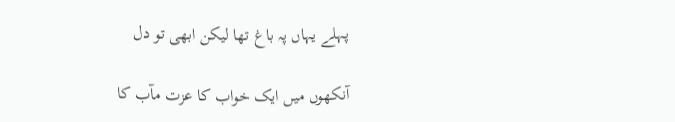پہلے یہاں پہ باغ تھا لیکن ابھی تو دل

آنکھوں میں ایک خواب کا عزت مآب کا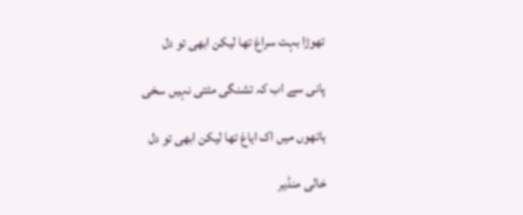تھوڑا بہت سراغ تھا لیکن ابھی تو دل

پانی سے اب کہ تشنگی مٹتی نہیں سخی

ہاتھوں میں اک ایاغ تھا لیکن ابھی تو دل

خالی منڈیر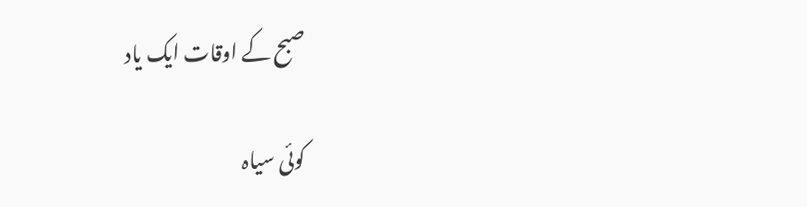صبح کے اوقات ایک یاد

کوئی سیاہ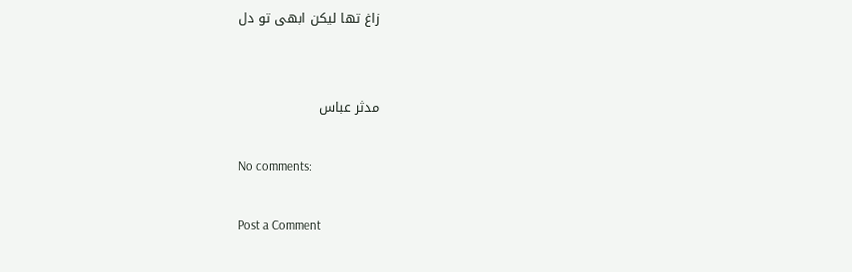زاغ تھا لیکن ابھی تو دل


مدثر عباس

No comments:

Post a Comment